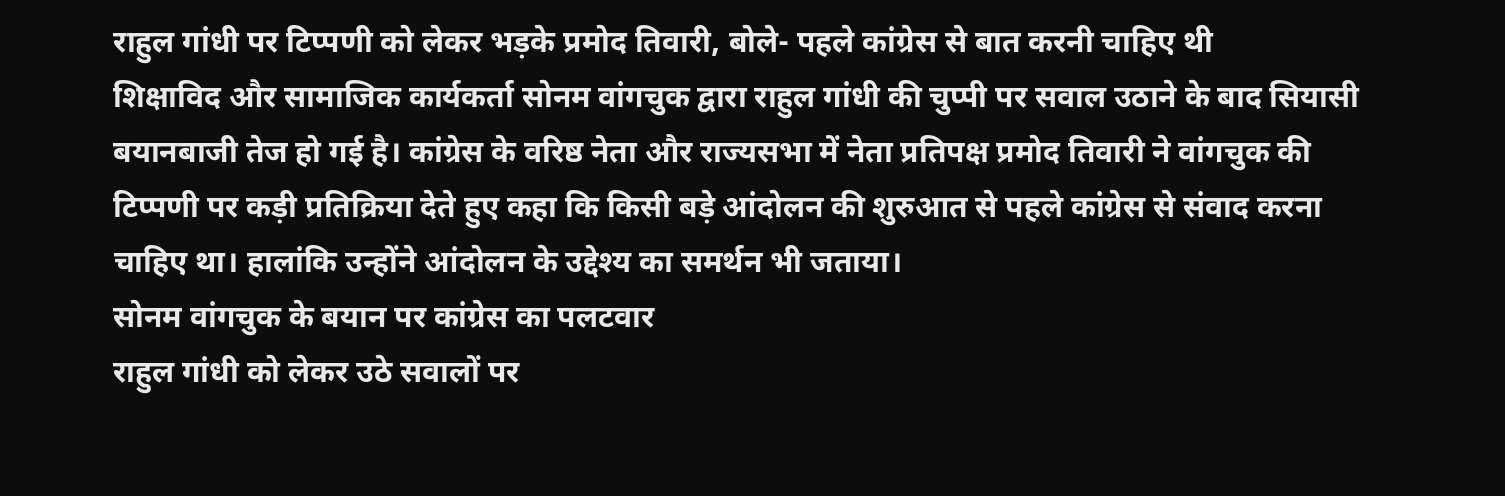राहुल गांधी पर टिप्पणी को लेकर भड़के प्रमोद तिवारी, बोले- पहले कांग्रेस से बात करनी चाहिए थी
शिक्षाविद और सामाजिक कार्यकर्ता सोनम वांगचुक द्वारा राहुल गांधी की चुप्पी पर सवाल उठाने के बाद सियासी बयानबाजी तेज हो गई है। कांग्रेस के वरिष्ठ नेता और राज्यसभा में नेता प्रतिपक्ष प्रमोद तिवारी ने वांगचुक की टिप्पणी पर कड़ी प्रतिक्रिया देते हुए कहा कि किसी बड़े आंदोलन की शुरुआत से पहले कांग्रेस से संवाद करना चाहिए था। हालांकि उन्होंने आंदोलन के उद्देश्य का समर्थन भी जताया।
सोनम वांगचुक के बयान पर कांग्रेस का पलटवार
राहुल गांधी को लेकर उठे सवालों पर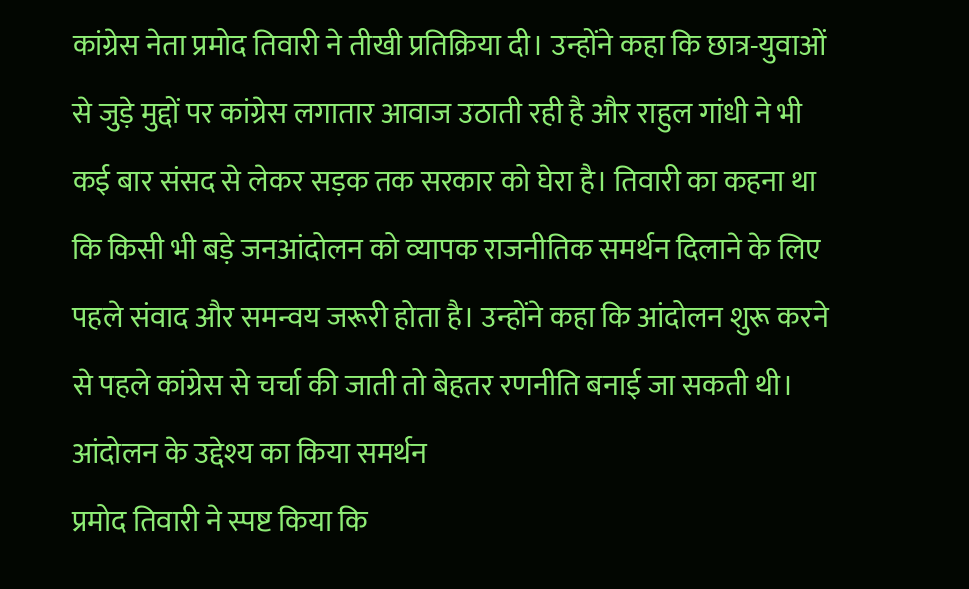कांग्रेस नेता प्रमोद तिवारी ने तीखी प्रतिक्रिया दी। उन्होंने कहा कि छात्र-युवाओं से जुड़े मुद्दों पर कांग्रेस लगातार आवाज उठाती रही है और राहुल गांधी ने भी कई बार संसद से लेकर सड़क तक सरकार को घेरा है। तिवारी का कहना था कि किसी भी बड़े जनआंदोलन को व्यापक राजनीतिक समर्थन दिलाने के लिए पहले संवाद और समन्वय जरूरी होता है। उन्होंने कहा कि आंदोलन शुरू करने से पहले कांग्रेस से चर्चा की जाती तो बेहतर रणनीति बनाई जा सकती थी।
आंदोलन के उद्देश्य का किया समर्थन
प्रमोद तिवारी ने स्पष्ट किया कि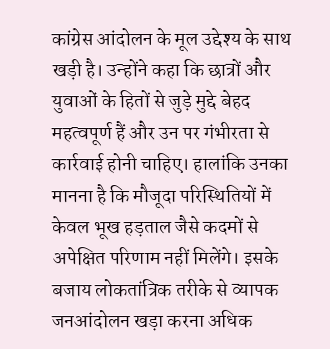कांग्रेस आंदोलन के मूल उद्देश्य के साथ खड़ी है। उन्होंने कहा कि छात्रों और युवाओं के हितों से जुड़े मुद्दे बेहद महत्वपूर्ण हैं और उन पर गंभीरता से कार्रवाई होनी चाहिए। हालांकि उनका मानना है कि मौजूदा परिस्थितियों में केवल भूख हड़ताल जैसे कदमों से अपेक्षित परिणाम नहीं मिलेंगे। इसके बजाय लोकतांत्रिक तरीके से व्यापक जनआंदोलन खड़ा करना अधिक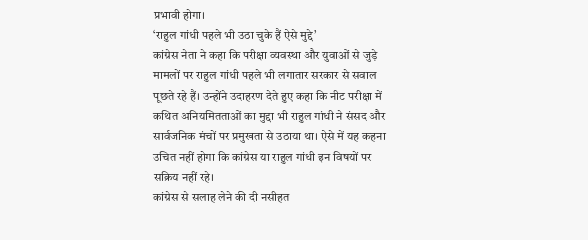प्रभावी होगा।
‘राहुल गांधी पहले भी उठा चुके हैं ऐसे मुद्दे’
कांग्रेस नेता ने कहा कि परीक्षा व्यवस्था और युवाओं से जुड़े मामलों पर राहुल गांधी पहले भी लगातार सरकार से सवाल पूछते रहे हैं। उन्होंने उदाहरण देते हुए कहा कि नीट परीक्षा में कथित अनियमितताओं का मुद्दा भी राहुल गांधी ने संसद और सार्वजनिक मंचों पर प्रमुखता से उठाया था। ऐसे में यह कहना उचित नहीं होगा कि कांग्रेस या राहुल गांधी इन विषयों पर सक्रिय नहीं रहे।
कांग्रेस से सलाह लेने की दी नसीहत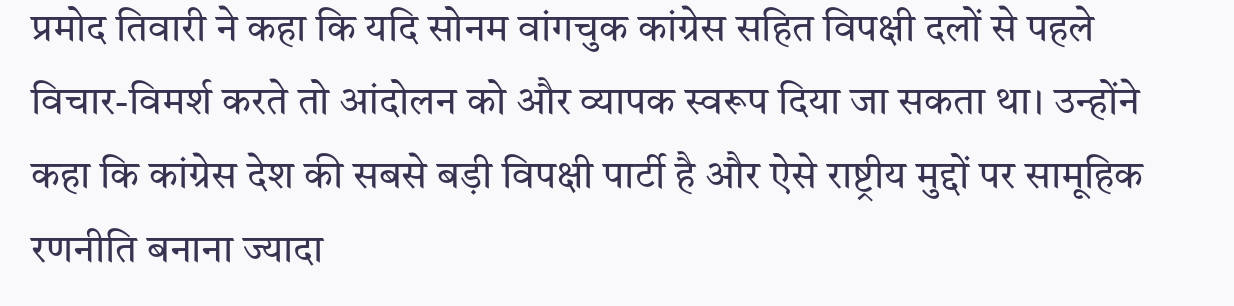प्रमोद तिवारी ने कहा कि यदि सोनम वांगचुक कांग्रेस सहित विपक्षी दलों से पहले विचार-विमर्श करते तो आंदोलन को और व्यापक स्वरूप दिया जा सकता था। उन्होंने कहा कि कांग्रेस देश की सबसे बड़ी विपक्षी पार्टी है और ऐसे राष्ट्रीय मुद्दों पर सामूहिक रणनीति बनाना ज्यादा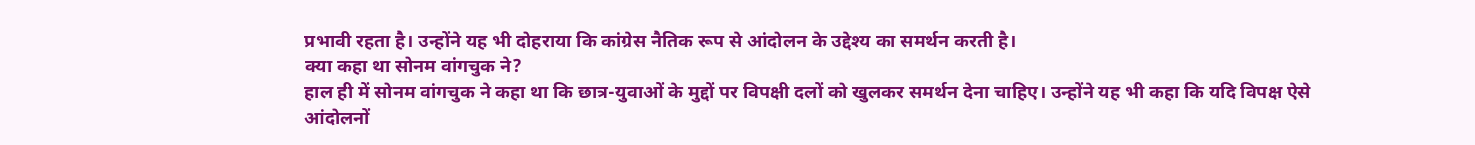प्रभावी रहता है। उन्होंने यह भी दोहराया कि कांग्रेस नैतिक रूप से आंदोलन के उद्देश्य का समर्थन करती है।
क्या कहा था सोनम वांगचुक ने?
हाल ही में सोनम वांगचुक ने कहा था कि छात्र-युवाओं के मुद्दों पर विपक्षी दलों को खुलकर समर्थन देना चाहिए। उन्होंने यह भी कहा कि यदि विपक्ष ऐसे आंदोलनों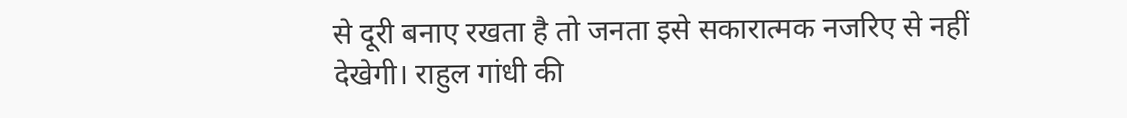से दूरी बनाए रखता है तो जनता इसे सकारात्मक नजरिए से नहीं देखेगी। राहुल गांधी की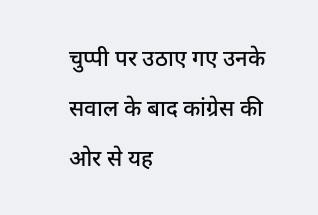चुप्पी पर उठाए गए उनके सवाल के बाद कांग्रेस की ओर से यह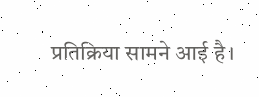प्रतिक्रिया सामने आई है।